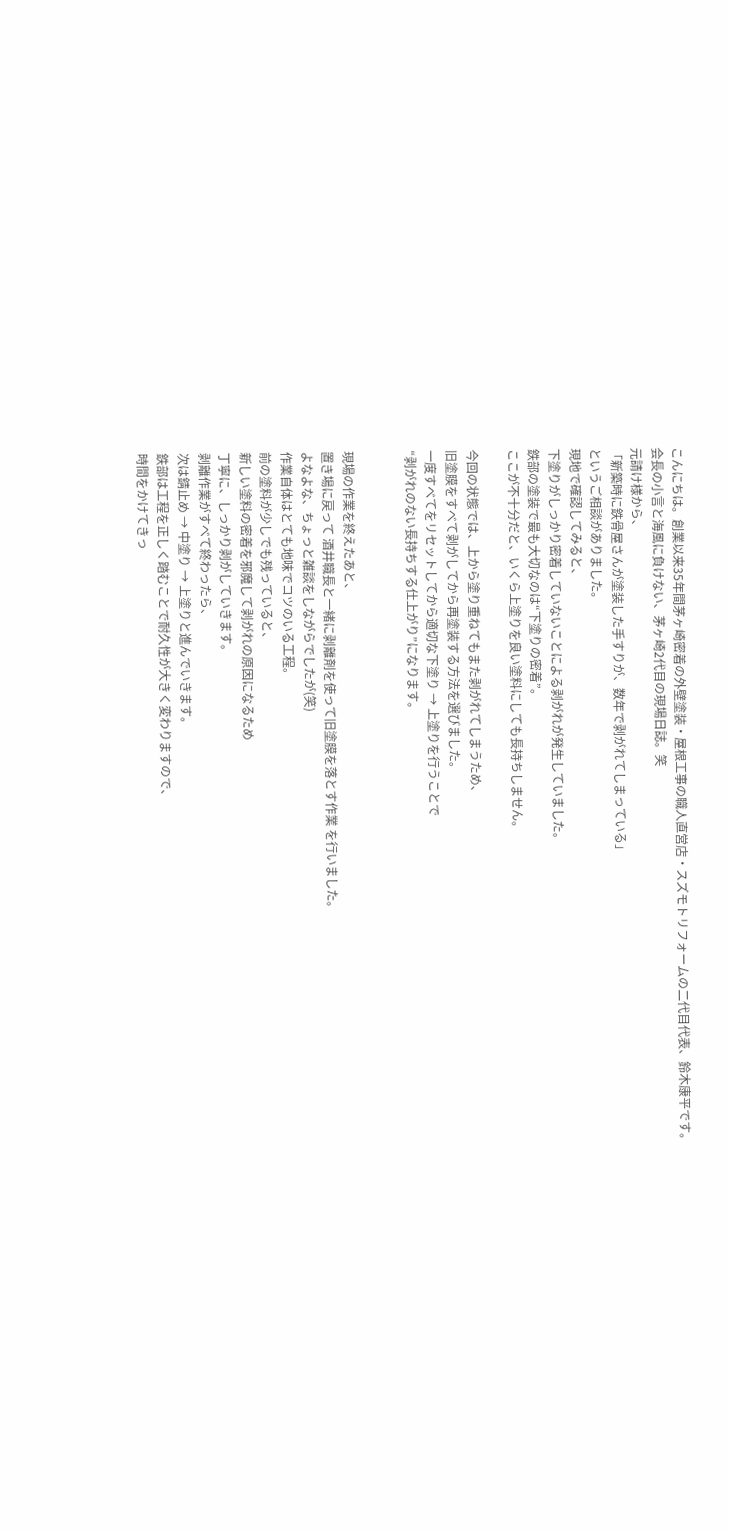こんにちは。創業以来35年間茅ヶ崎密着の外壁塗装・屋根工事の職人直営店・スズモトリフォームの二代目代表、鈴木康平です。
会長の小言と海風に負けない、茅ヶ崎2代目の現場日誌。笑
元請け様から、
「新築時に鉄骨屋さんが塗装した手すりが、数年で剥がれてしまっている」
というご相談がありました。
現地で確認してみると、
下塗りがしっかり密着していないことによる剥がれが発生していました。
鉄部の塗装で最も大切なのは“下塗りの密着”。
ここが不十分だと、いくら上塗りを良い塗料にしても長持ちしません。

今回の状態では、上から塗り重ねてもまた剥がれてしまうため、
旧塗膜をすべて剥がしてから再塗装する方法を選びました。
一度すべてをリセットしてから適切な下塗り → 上塗りを行うことで
“剥がれのない長持ちする仕上がり”になります。


現場の作業を終えたあと、
置き場に戻って 酒井職長と一緒に剥離剤を使って旧塗膜を落とす作業 を行いました。
よなよな、ちょっと雑談をしながらでしたが(笑)
作業自体はとても地味でコツのいる工程。
前の塗料が少しでも残っていると、
新しい塗料の密着を邪魔して剥がれの原因になるため
丁寧に、しっかり剥がしていきます。
剥離作業がすべて終わったら、
次は錆止め → 中塗り → 上塗りと進んでいきます。
鉄部は工程を正しく踏むことで耐久性が大きく変わりますので、
時間をかけてきっ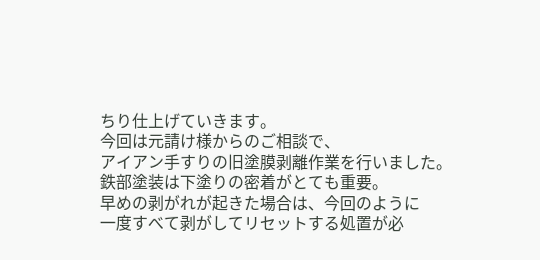ちり仕上げていきます。
今回は元請け様からのご相談で、
アイアン手すりの旧塗膜剥離作業を行いました。
鉄部塗装は下塗りの密着がとても重要。
早めの剥がれが起きた場合は、今回のように
一度すべて剥がしてリセットする処置が必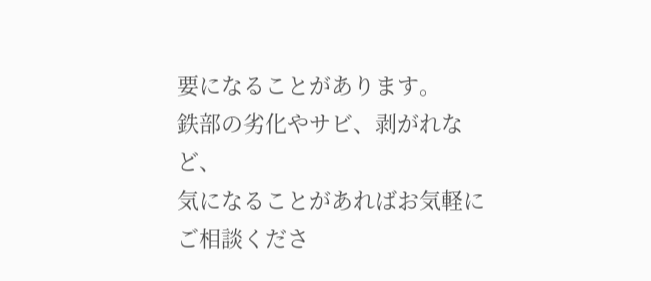要になることがあります。
鉄部の劣化やサビ、剥がれなど、
気になることがあればお気軽にご相談くださ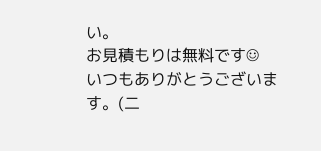い。
お見積もりは無料です☺
いつもありがとうございます。(二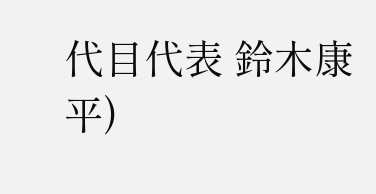代目代表 鈴木康平)